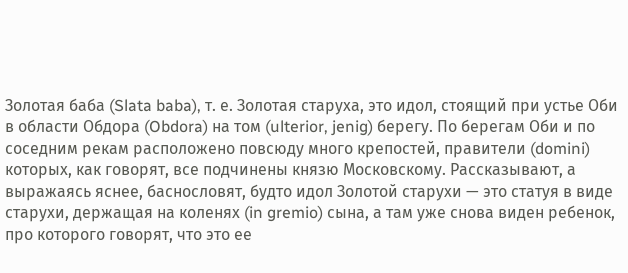Золотая баба (Slata baba), т. е. Золотая старуха, это идол, стоящий при устье Оби в области Обдора (Obdora) на том (ulterior, jenig) берегу. По берегам Оби и по соседним рекам расположено повсюду много крепостей, правители (domini) которых, как говорят, все подчинены князю Московскому. Рассказывают, а выражаясь яснее, баснословят, будто идол Золотой cтарухи — это статуя в виде старухи, держащая на коленях (in gremio) сына, а там уже снова виден ребенок, про которого говорят, что это ее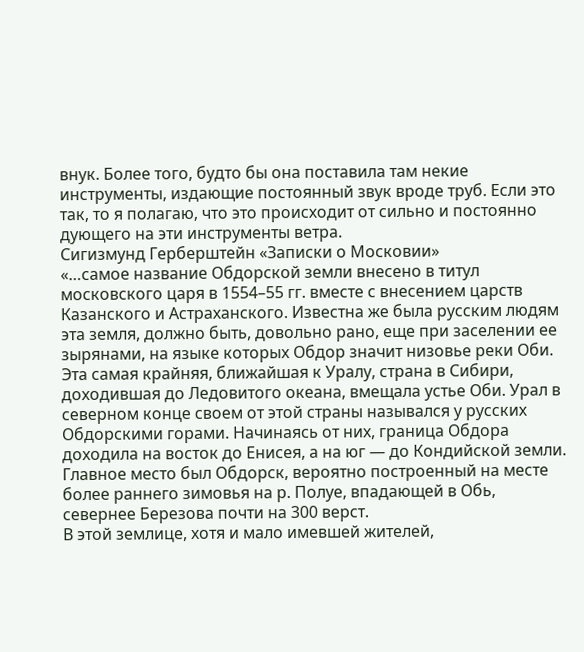внук. Более того, будто бы она поставила там некие инструменты, издающие постоянный звук вроде труб. Если это так, то я полагаю, что это происходит от сильно и постоянно дующего на эти инструменты ветра.
Сигизмунд Герберштейн «Записки о Московии»
«…самое название Обдорской земли внесено в титул московского царя в 1554–55 гг. вместе с внесением царств Казанского и Астраханского. Известна же была русским людям эта земля, должно быть, довольно рано, еще при заселении ее зырянами, на языке которых Обдор значит низовье реки Оби. Эта самая крайняя, ближайшая к Уралу, страна в Сибири, доходившая до Ледовитого океана, вмещала устье Оби. Урал в северном конце своем от этой страны назывался у русских Обдорскими горами. Начинаясь от них, граница Обдора доходила на восток до Енисея, а на юг — до Кондийской земли. Главное место был Обдорск, вероятно построенный на месте более раннего зимовья на р. Полуе, впадающей в Обь, севернее Березова почти на 300 верст.
В этой землице, хотя и мало имевшей жителей,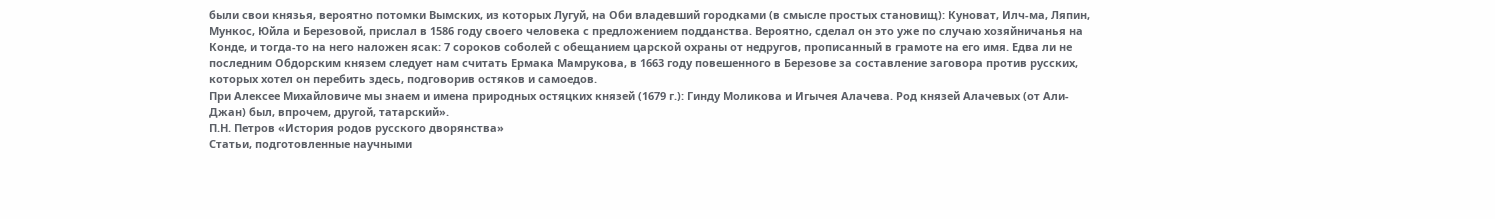были свои князья, вероятно потомки Вымских, из которых Лугуй, на Оби владевший городками (в смысле простых становищ): Куноват, Илч-ма, Ляпин, Мункос, Юйла и Березовой, прислал в 1586 году своего человека с предложением подданства. Вероятно, сделал он это уже по случаю хозяйничанья на Конде, и тогда-то на него наложен ясак: 7 сороков соболей с обещанием царской охраны от недругов, прописанный в грамоте на его имя. Едва ли не последним Обдорским князем следует нам считать Ермака Мамрукова, в 1663 году повешенного в Березове за составление заговора против русских, которых хотел он перебить здесь, подговорив остяков и самоедов.
При Алексее Михайловиче мы знаем и имена природных остяцких князей (1679 г.): Гинду Моликова и Игычея Алачева. Род князей Алачевых (от Али-Джан) был, впрочем, другой, татарский».
П.Н. Петров «История родов русского дворянства»
Статьи, подготовленные научными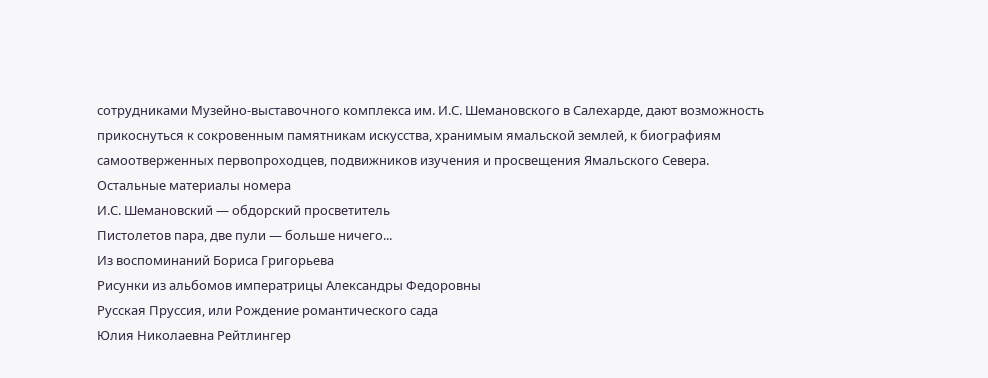сотрудниками Музейно-выставочного комплекса им. И.С. Шемановского в Салехарде, дают возможность прикоснуться к сокровенным памятникам искусства, хранимым ямальской землей, к биографиям самоотверженных первопроходцев, подвижников изучения и просвещения Ямальского Севера.
Остальные материалы номера
И.С. Шемановский — обдорский просветитель
Пистолетов пара, две пули — больше ничего...
Из воспоминаний Бориса Григорьева
Рисунки из альбомов императрицы Александры Федоровны
Русская Пруссия, или Рождение романтического сада
Юлия Николаевна Рейтлингер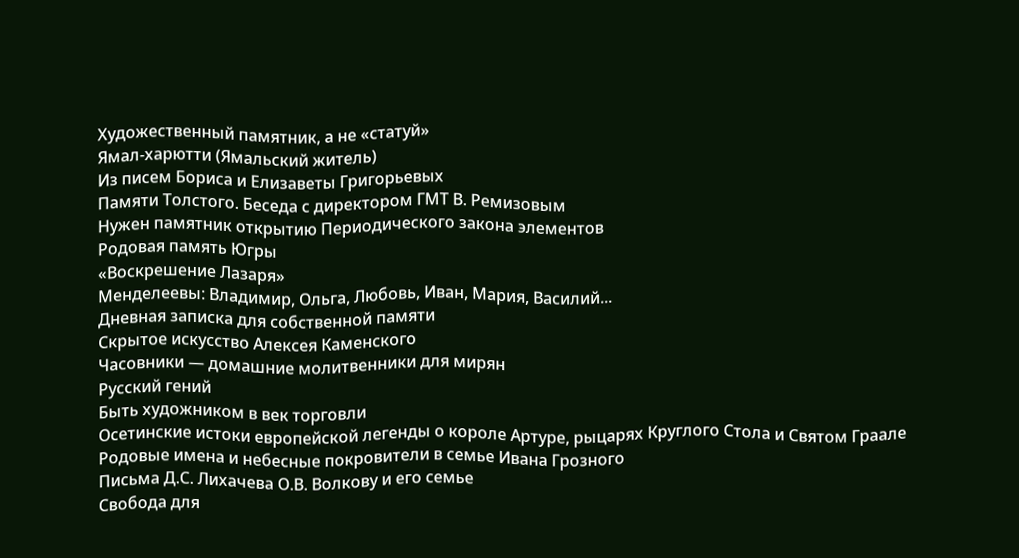Художественный памятник, а не «статуй»
Ямал-харютти (Ямальский житель)
Из писем Бориса и Елизаветы Григорьевых
Памяти Толстого. Беседа с директором ГМТ В. Ремизовым
Нужен памятник открытию Периодического закона элементов
Родовая память Югры
«Воскрешение Лазаря»
Менделеевы: Владимир, Ольга, Любовь, Иван, Мария, Василий...
Дневная записка для собственной памяти
Скрытое искусство Алексея Каменского
Часовники — домашние молитвенники для мирян
Русский гений
Быть художником в век торговли
Осетинские истоки европейской легенды о короле Артуре, рыцарях Круглого Стола и Святом Граале
Родовые имена и небесные покровители в семье Ивана Грозного
Письма Д.С. Лихачева О.В. Волкову и его семье
Свобода для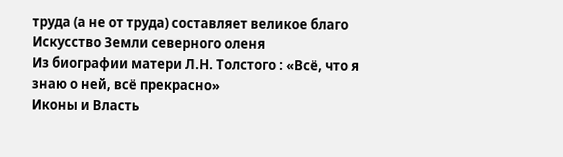труда (а не от труда) составляет великое благо
Искусство Земли северного оленя
Из биографии матери Л.Н. Толстого : «Всё, что я знаю о ней, всё прекрасно»
Иконы и Власть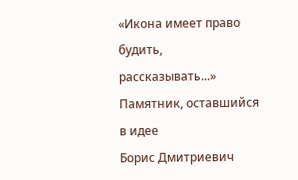«Икона имеет право будить, рассказывать...»
Памятник, оставшийся в идее
Борис Дмитриевич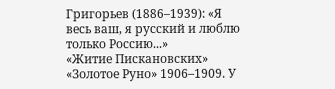Григорьев (1886–1939): «Я весь ваш, я русский и люблю только Россию...»
«Житие Пискановских»
«Золотое Руно» 1906–1909. У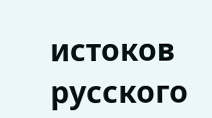истоков русского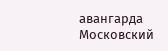авангарда
Московский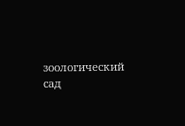зоологический сад